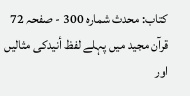کتاب: محدث شمارہ 300 - صفحہ 72
قرآن مجید میں پہلے لفظ أنيدکی مثالیں اور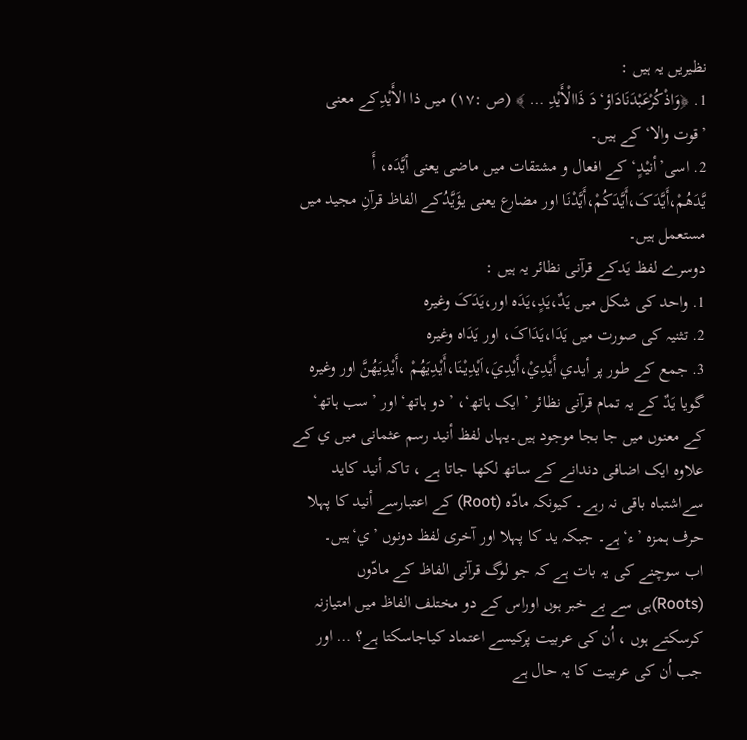نظیریں یہ ہیں :
1. ﴿وَاذْکُرْعَبْدَنَادَاؤ‘دَ ذَاالْأَیْدِ … ﴾ (ص :۱۷) میں ذا الأَیْدِکے معنی ’قوت والا‘ کے ہیں۔
2. اسی’أنیْدٍ‘کے افعال و مشتقات میں ماضی یعنی أیَّدَہ، أَ یَّدَھُمْ،أَیَّدَکَ،أَیَّدَکُمْ،أَیَّدْنَا اور مضارع یعنی یؤَیَّدُکے الفاظ قرآنِ مجید میں مستعمل ہیں۔
دوسرے لفظ یَدکے قرآنی نظائر یہ ہیں :
1. واحد کی شکل میں یَدٌ،یَدٍ،یَدَہ اور،یَدَکَ وغیرہ
2. تثنیہ کی صورت میں یَدَا،یَدَاکَ، اور یَدَاہ وغیرہ
3. جمع کے طور پر أیدي أَیْدِيْ،أَیْدِيَ،اَیْدِیْنَا،أَیْدِیَھُمْ ،أَیْدِیَھُنَّ اور وغیرہ
گویا یَدٌ کے یہ تمام قرآنی نظائر ’ایک ہاتھ‘، ’دو ہاتھ‘ اور ’سب ہاتھ‘ کے معنوں میں جا بجا موجود ہیں۔یہاں لفظ أنيد رسم عثمانی میں ي کے علاوہ ایک اضافی دندانے کے ساتھ لکھا جاتا ہے ، تاکہ أنيد کايد سےاشتباه باقی نہ رہے۔ کیونکہ مادّہ (Root) کے اعتبارسے أنيد کا پہلا حرف ہمزہ ’ء‘ہے۔ جبکہ يد کا پہلا اور آخری لفظ دونوں ’ي‘ہیں۔
اب سوچنے کی یہ بات ہے کہ جو لوگ قرآنی الفاظ کے مادّوں (Roots)ہی سے بے خبر ہوں اوراس کے دو مختلف الفاظ میں امتیازنہ کرسکتے ہوں ، اُن کی عربیت پرکیسے اعتماد کیاجاسکتا ہے؟ … اور جب اُن کی عربیت کا یہ حال ہے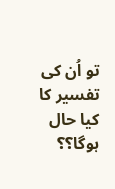تو اُن کی تفسیر کا کیا حال ہوگا؟؟